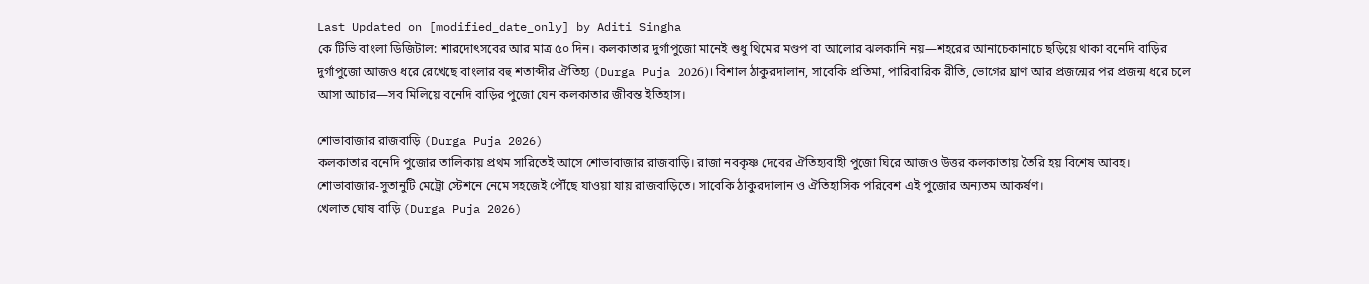Last Updated on [modified_date_only] by Aditi Singha
কে টিভি বাংলা ডিজিটাল: শারদোৎসবের আর মাত্র ৫০ দিন। কলকাতার দুর্গাপুজো মানেই শুধু থিমের মণ্ডপ বা আলোর ঝলকানি নয়—শহরের আনাচেকানাচে ছড়িয়ে থাকা বনেদি বাড়ির দুর্গাপুজো আজও ধরে রেখেছে বাংলার বহু শতাব্দীর ঐতিহ্য (Durga Puja 2026)। বিশাল ঠাকুরদালান, সাবেকি প্রতিমা, পারিবারিক রীতি, ভোগের ঘ্রাণ আর প্রজন্মের পর প্রজন্ম ধরে চলে আসা আচার—সব মিলিয়ে বনেদি বাড়ির পুজো যেন কলকাতার জীবন্ত ইতিহাস।

শোভাবাজার রাজবাড়ি (Durga Puja 2026)
কলকাতার বনেদি পুজোর তালিকায় প্রথম সারিতেই আসে শোভাবাজার রাজবাড়ি। রাজা নবকৃষ্ণ দেবের ঐতিহ্যবাহী পুজো ঘিরে আজও উত্তর কলকাতায় তৈরি হয় বিশেষ আবহ। শোভাবাজার-সুতানুটি মেট্রো স্টেশনে নেমে সহজেই পৌঁছে যাওয়া যায় রাজবাড়িতে। সাবেকি ঠাকুরদালান ও ঐতিহাসিক পরিবেশ এই পুজোর অন্যতম আকর্ষণ।
খেলাত ঘোষ বাড়ি (Durga Puja 2026)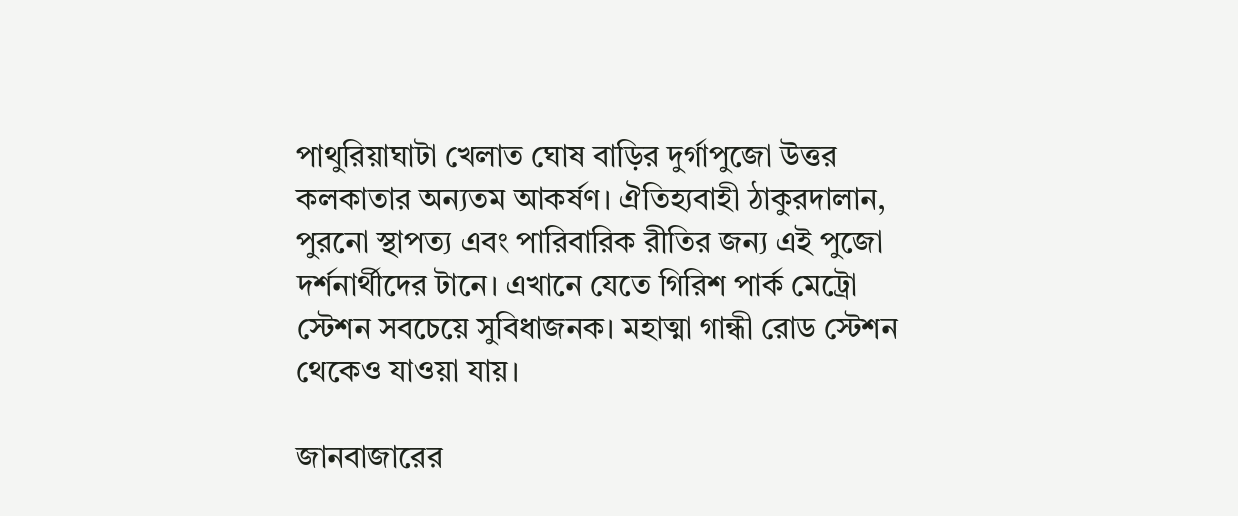পাথুরিয়াঘাটা খেলাত ঘোষ বাড়ির দুর্গাপুজো উত্তর কলকাতার অন্যতম আকর্ষণ। ঐতিহ্যবাহী ঠাকুরদালান, পুরনো স্থাপত্য এবং পারিবারিক রীতির জন্য এই পুজো দর্শনার্থীদের টানে। এখানে যেতে গিরিশ পার্ক মেট্রো স্টেশন সবচেয়ে সুবিধাজনক। মহাত্মা গান্ধী রোড স্টেশন থেকেও যাওয়া যায়।

জানবাজারের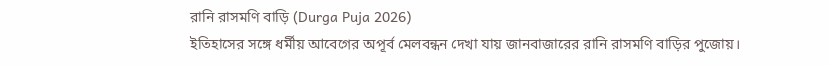রানি রাসমণি বাড়ি (Durga Puja 2026)
ইতিহাসের সঙ্গে ধর্মীয় আবেগের অপূর্ব মেলবন্ধন দেখা যায় জানবাজারের রানি রাসমণি বাড়ির পুজোয়।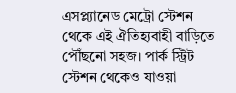এসপ্ল্যানেড মেট্রো স্টেশন থেকে এই ঐতিহ্যবাহী বাড়িতে পৌঁছনো সহজ। পার্ক স্ট্রিট স্টেশন থেকেও যাওয়া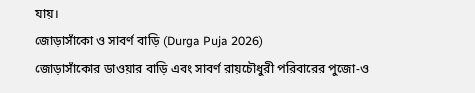যায়।
জোড়াসাঁকো ও সাবর্ণ বাড়ি (Durga Puja 2026)
জোড়াসাঁকোর ডাওয়ার বাড়ি এবং সাবর্ণ রায়চৌধুরী পরিবারের পুজো-ও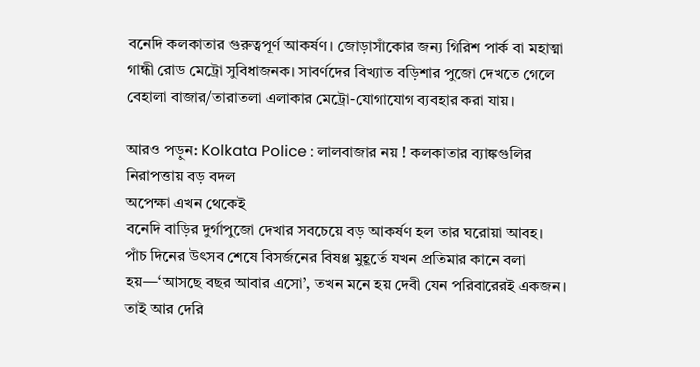বনেদি কলকাতার গুরুত্বপূর্ণ আকর্ষণ। জোড়াসাঁকোর জন্য গিরিশ পার্ক বা মহাত্মা গান্ধী রোড মেট্রো সুবিধাজনক। সাবর্ণদের বিখ্যাত বড়িশার পুজো দেখতে গেলে বেহালা বাজার/তারাতলা এলাকার মেট্রো-যোগাযোগ ব্যবহার করা যায়।

আরও পড়ুন: Kolkata Police : লালবাজার নয় ! কলকাতার ব্যাঙ্কগুলির নিরাপত্তায় বড় বদল
অপেক্ষা এখন থেকেই
বনেদি বাড়ির দুর্গাপুজো দেখার সবচেয়ে বড় আকর্ষণ হল তার ঘরোয়া আবহ। পাঁচ দিনের উৎসব শেষে বিসর্জনের বিষণ্ণ মুহূর্তে যখন প্রতিমার কানে বলা হয়—‘আসছে বছর আবার এসো’, তখন মনে হয় দেবী যেন পরিবারেরই একজন। তাই আর দেরি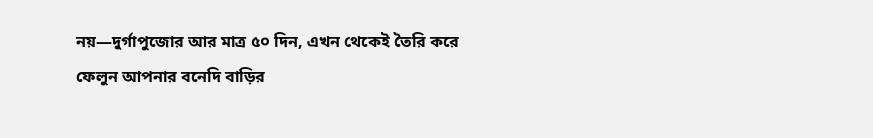নয়—দুর্গাপুজোর আর মাত্র ৫০ দিন, এখন থেকেই তৈরি করে ফেলুন আপনার বনেদি বাড়ির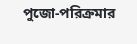পুজো-পরিক্রমার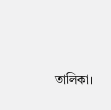তালিকা।